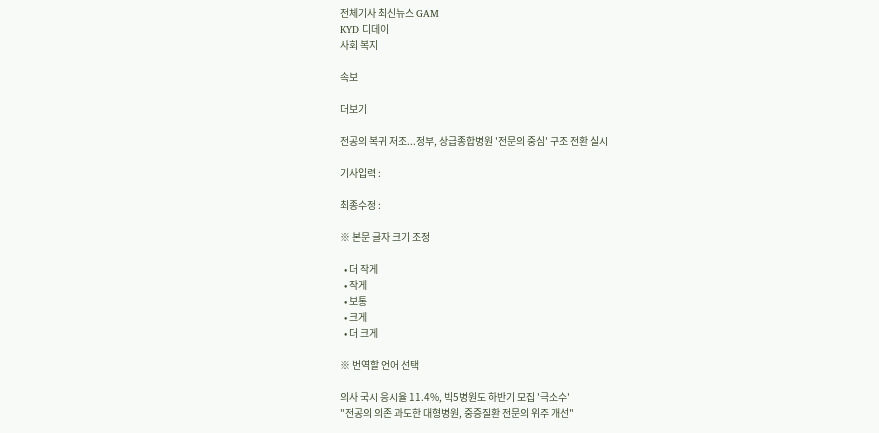전체기사 최신뉴스 GAM
KYD 디데이
사회 복지

속보

더보기

전공의 복귀 저조...정부, 상급종합병원 '전문의 중심' 구조 전환 실시

기사입력 :

최종수정 :

※ 본문 글자 크기 조정

  • 더 작게
  • 작게
  • 보통
  • 크게
  • 더 크게

※ 번역할 언어 선택

의사 국시 응시율 11.4%, 빅5병원도 하반기 모집 '극소수'
"전공의 의존 과도한 대형병원, 중증질환 전문의 위주 개선"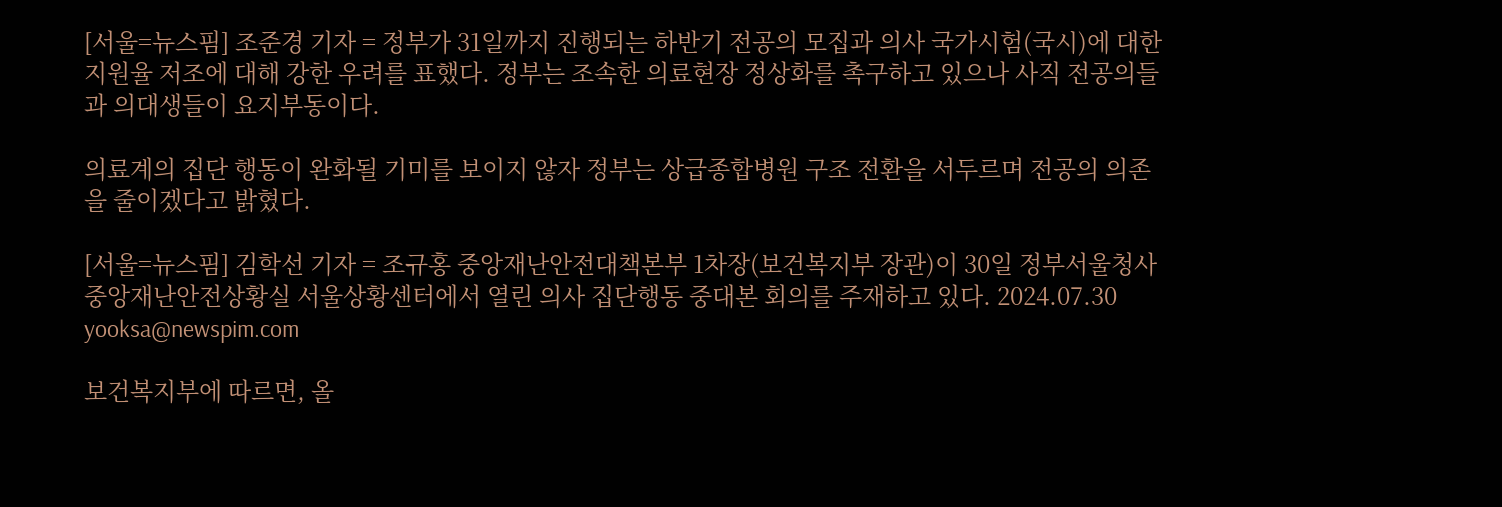[서울=뉴스핌] 조준경 기자 = 정부가 31일까지 진행되는 하반기 전공의 모집과 의사 국가시험(국시)에 대한 지원율 저조에 대해 강한 우려를 표했다. 정부는 조속한 의료현장 정상화를 촉구하고 있으나 사직 전공의들과 의대생들이 요지부동이다.

의료계의 집단 행동이 완화될 기미를 보이지 않자 정부는 상급종합병원 구조 전환을 서두르며 전공의 의존을 줄이겠다고 밝혔다.

[서울=뉴스핌] 김학선 기자 = 조규홍 중앙재난안전대책본부 1차장(보건복지부 장관)이 30일 정부서울청사 중앙재난안전상황실 서울상황센터에서 열린 의사 집단행동 중대본 회의를 주재하고 있다. 2024.07.30 yooksa@newspim.com

보건복지부에 따르면, 올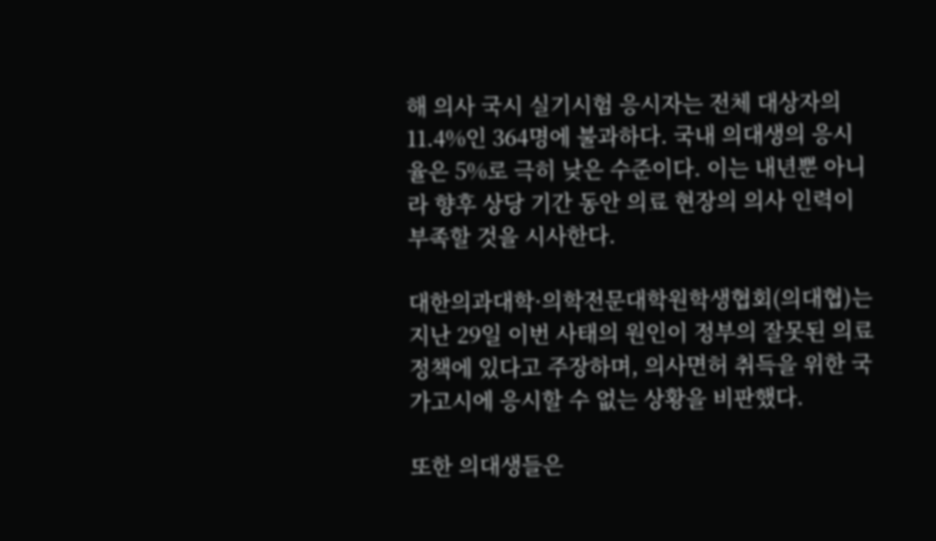해 의사 국시 실기시험 응시자는 전체 대상자의 11.4%인 364명에 불과하다. 국내 의대생의 응시율은 5%로 극히 낮은 수준이다. 이는 내년뿐 아니라 향후 상당 기간 동안 의료 현장의 의사 인력이 부족할 것을 시사한다.

대한의과대학·의학전문대학원학생협회(의대협)는 지난 29일 이번 사태의 원인이 정부의 잘못된 의료 정책에 있다고 주장하며, 의사면허 취득을 위한 국가고시에 응시할 수 없는 상황을 비판했다.

또한 의대생들은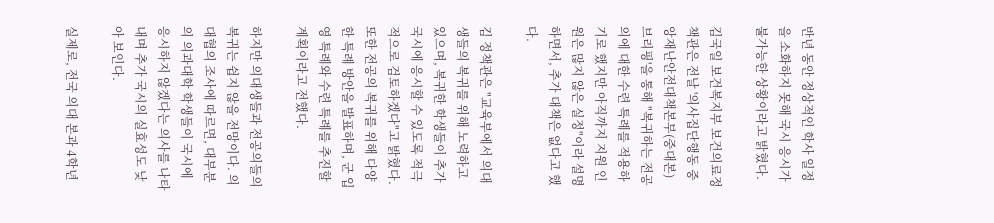반년 동안 정상적인 학사 일정을 소화하지 못해 국시 응시가 불가능한 상황이라고 밝혔다.

김국일 보건복지부 보건의료정책관은 전날 '의사집단행동 중앙재난안전대책본부(중대본) 브리핑'을 통해 "복귀하는 전공의에 대한 수련 특례를 적용하기로 했지만 아직까지 지원 인원은 많지 않은 실정"이라 설명하면서, 추가 대책은 없다고 했다.

김 정책관은 "교육부에서 의대생들의 복귀를 위해 노력하고 있으며, 복귀한 학생들이 추가 국시에 응시할 수 있도록 적극적으로 검토하겠다"고 밝혔다. 또한 전공의 복귀를 위해 다양한 특례 방안을 발표하며, 군 입영 특례와 수련 특례를 추진할 계획이라고 전했다.

하지만 의대생들과 전공의들의 복귀는 쉽지 않을 전망이다. 의대협의 조사에 따르면, 대부분의 의과대학 학생들이 국시에 응시하지 않겠다는 의사를 나타내며 추가 국시의 실효성도 낮아 보인다.

실제로, 전국 의대 본과 4학년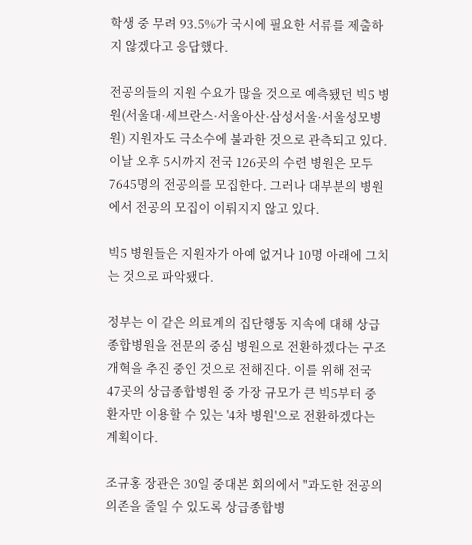학생 중 무려 93.5%가 국시에 필요한 서류를 제출하지 않겠다고 응답했다.

전공의들의 지원 수요가 많을 것으로 예측됐던 빅5 병원(서울대·세브란스·서울아산·삼성서울·서울성모병원) 지원자도 극소수에 불과한 것으로 관측되고 있다. 이날 오후 5시까지 전국 126곳의 수련 병원은 모두 7645명의 전공의를 모집한다. 그러나 대부분의 병원에서 전공의 모집이 이뤄지지 않고 있다.

빅5 병원들은 지원자가 아예 없거나 10명 아래에 그치는 것으로 파악됐다.

정부는 이 같은 의료계의 집단행동 지속에 대해 상급종합병원을 전문의 중심 병원으로 전환하겠다는 구조 개혁을 추진 중인 것으로 전해진다. 이를 위해 전국 47곳의 상급종합병원 중 가장 규모가 큰 빅5부터 중환자만 이용할 수 있는 '4차 병원'으로 전환하겠다는 계획이다.

조규홍 장관은 30일 중대본 회의에서 "과도한 전공의 의존을 줄일 수 있도록 상급종합병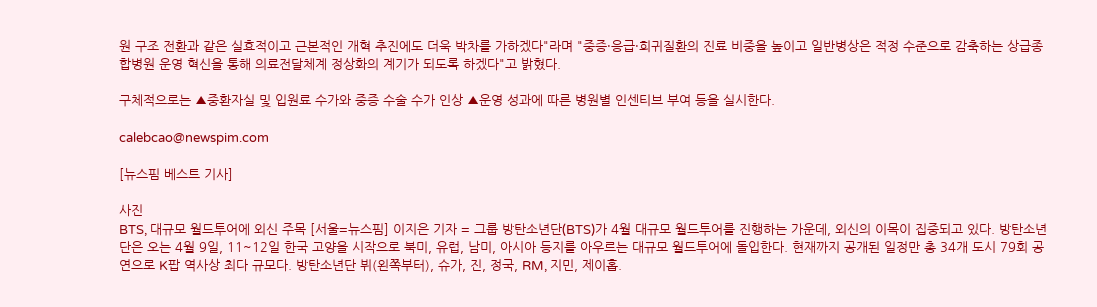원 구조 전환과 같은 실효적이고 근본적인 개혁 추진에도 더욱 박차를 가하겠다"라며 "중증·응급·희귀질환의 진료 비중을 높이고 일반병상은 적정 수준으로 감축하는 상급종합병원 운영 혁신을 통해 의료전달체계 정상화의 계기가 되도록 하겠다"고 밝혔다.

구체적으로는 ▲중환자실 및 입원료 수가와 중증 수술 수가 인상 ▲운영 성과에 따른 병원별 인센티브 부여 등을 실시한다.

calebcao@newspim.com

[뉴스핌 베스트 기사]

사진
BTS, 대규모 월드투어에 외신 주목 [서울=뉴스핌] 이지은 기자 = 그룹 방탄소년단(BTS)가 4월 대규모 월드투어를 진행하는 가운데, 외신의 이목이 집중되고 있다. 방탄소년단은 오는 4월 9일, 11~12일 한국 고양을 시작으로 북미, 유럽, 남미, 아시아 등지를 아우르는 대규모 월드투어에 돌입한다. 현재까지 공개된 일정만 총 34개 도시 79회 공연으로 K팝 역사상 최다 규모다. 방탄소년단 뷔(왼쪽부터), 슈가, 진, 정국, RM, 지민, 제이홉.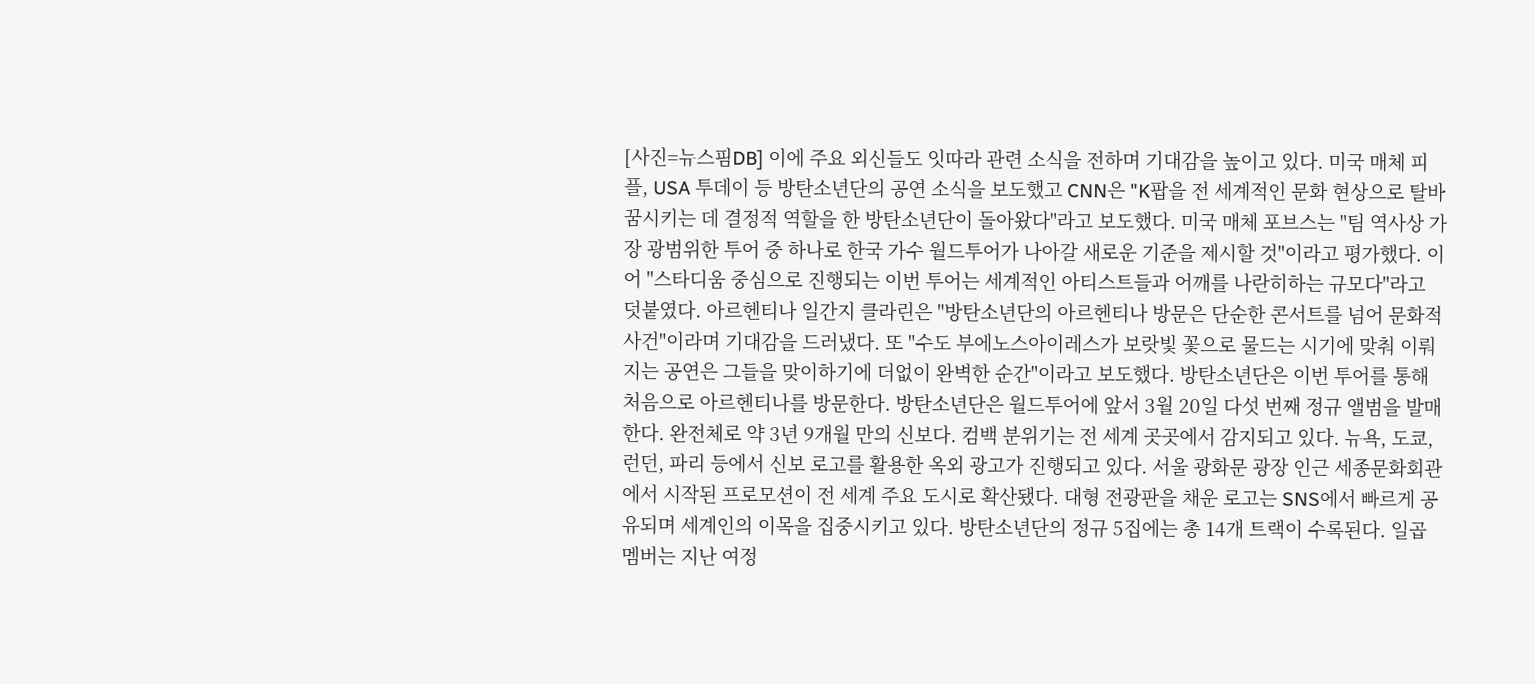[사진=뉴스핌DB] 이에 주요 외신들도 잇따라 관련 소식을 전하며 기대감을 높이고 있다. 미국 매체 피플, USA 투데이 등 방탄소년단의 공연 소식을 보도했고 CNN은 "K팝을 전 세계적인 문화 현상으로 탈바꿈시키는 데 결정적 역할을 한 방탄소년단이 돌아왔다"라고 보도했다. 미국 매체 포브스는 "팀 역사상 가장 광범위한 투어 중 하나로 한국 가수 월드투어가 나아갈 새로운 기준을 제시할 것"이라고 평가했다. 이어 "스타디움 중심으로 진행되는 이번 투어는 세계적인 아티스트들과 어깨를 나란히하는 규모다"라고 덧붙였다. 아르헨티나 일간지 클라린은 "방탄소년단의 아르헨티나 방문은 단순한 콘서트를 넘어 문화적 사건"이라며 기대감을 드러냈다. 또 "수도 부에노스아이레스가 보랏빛 꽃으로 물드는 시기에 맞춰 이뤄지는 공연은 그들을 맞이하기에 더없이 완벽한 순간"이라고 보도했다. 방탄소년단은 이번 투어를 통해 처음으로 아르헨티나를 방문한다. 방탄소년단은 월드투어에 앞서 3월 20일 다섯 번째 정규 앨범을 발매한다. 완전체로 약 3년 9개월 만의 신보다. 컴백 분위기는 전 세계 곳곳에서 감지되고 있다. 뉴욕, 도쿄, 런던, 파리 등에서 신보 로고를 활용한 옥외 광고가 진행되고 있다. 서울 광화문 광장 인근 세종문화회관에서 시작된 프로모션이 전 세계 주요 도시로 확산됐다. 대형 전광판을 채운 로고는 SNS에서 빠르게 공유되며 세계인의 이목을 집중시키고 있다. 방탄소년단의 정규 5집에는 총 14개 트랙이 수록된다. 일곱 멤버는 지난 여정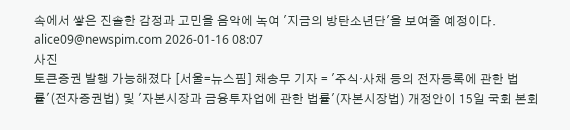속에서 쌓은 진솔한 감정과 고민을 음악에 녹여 '지금의 방탄소년단'을 보여줄 예정이다. alice09@newspim.com 2026-01-16 08:07
사진
토큰증권 발행 가능해졌다 [서울=뉴스핌] 채송무 기자 = '주식·사채 등의 전자등록에 관한 법률'(전자증권법) 및 '자본시장과 금융투자업에 관한 법률'(자본시장법) 개정안이 15일 국회 본회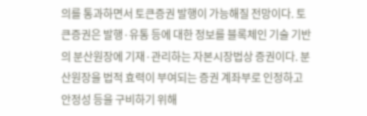의를 통과하면서 토큰증권 발행이 가능해질 전망이다. 토큰증권은 발행·유통 등에 대한 정보를 블록체인 기술 기반의 분산원장에 기재·관리하는 자본시장법상 증권이다. 분산원장을 법적 효력이 부여되는 증권 계좌부로 인정하고 안정성 등을 구비하기 위해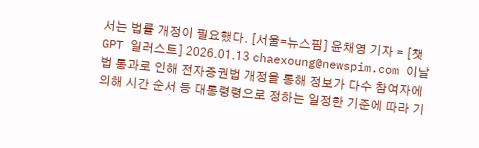서는 법률 개정이 필요했다. [서울=뉴스핌] 윤채영 기자 = [챗GPT 일러스트] 2026.01.13 chaexoung@newspim.com 이날 법 통과로 인해 전자증권법 개정을 통해 정보가 다수 참여자에 의해 시간 순서 등 대통령령으로 정하는 일정한 기준에 따라 기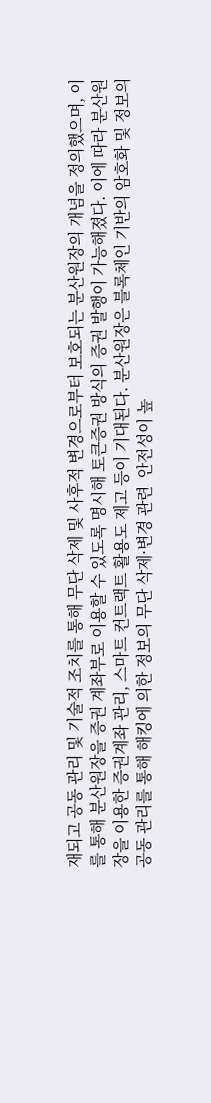재되고 공동 관리 및 기술적 조치를 통해 무단 삭제 및 사후적 변경으로부터 보호되는 분산원장의 개념을 정의했으며, 이를 통해 분산원장을 증권 계좌부로 이용할 수 있도록 명시해 토큰증권 방식의 증권 발행이 가능해졌다. 이에 따라 분산원장을 이용한 증권계좌 관리, 스마트 컨트랙트 활용도 제고 등이 기대된다. 분산원장은 블록체인 기반의 암호화 및 정보의 공동 관리를 통해 해킹에 의한 정보의 무단 삭제·변경 관련  안전성이 높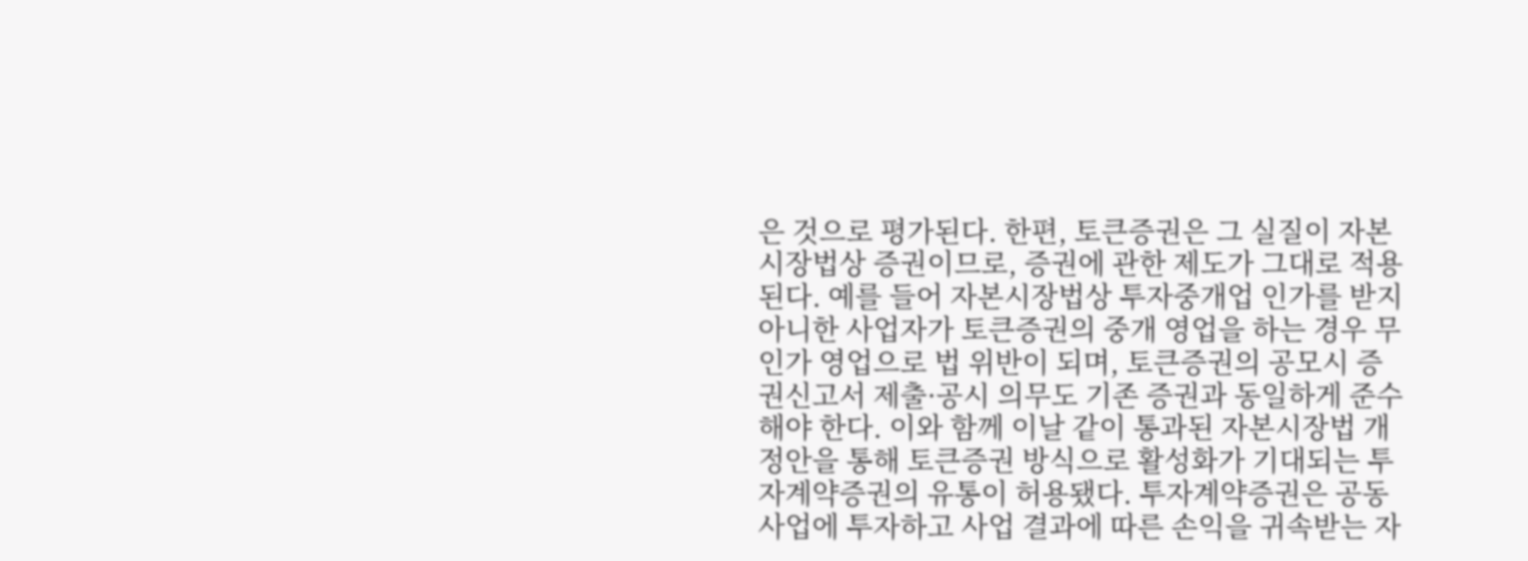은 것으로 평가된다. 한편, 토큰증권은 그 실질이 자본시장법상 증권이므로, 증권에 관한 제도가 그대로 적용된다. 예를 들어 자본시장법상 투자중개업 인가를 받지 아니한 사업자가 토큰증권의 중개 영업을 하는 경우 무인가 영업으로 법 위반이 되며, 토큰증권의 공모시 증권신고서 제출·공시 의무도 기존 증권과 동일하게 준수해야 한다. 이와 함께 이날 같이 통과된 자본시장법 개정안을 통해 토큰증권 방식으로 활성화가 기대되는 투자계약증권의 유통이 허용됐다. 투자계약증권은 공동사업에 투자하고 사업 결과에 따른 손익을 귀속받는 자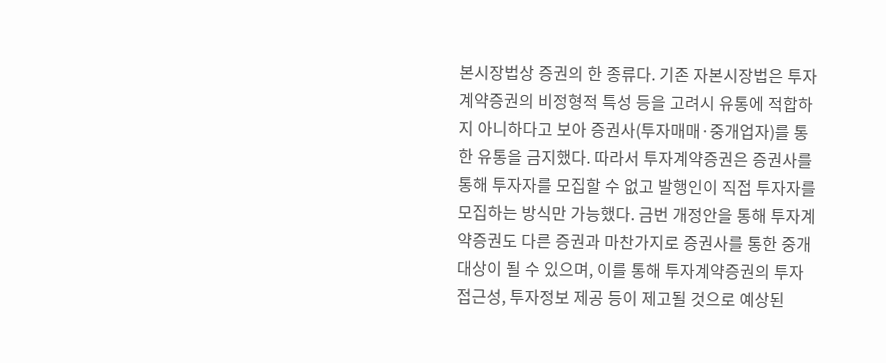본시장법상 증권의 한 종류다. 기존 자본시장법은 투자계약증권의 비정형적 특성 등을 고려시 유통에 적합하지 아니하다고 보아 증권사(투자매매·중개업자)를 통한 유통을 금지했다. 따라서 투자계약증권은 증권사를 통해 투자자를 모집할 수 없고 발행인이 직접 투자자를 모집하는 방식만 가능했다. 금번 개정안을 통해 투자계약증권도 다른 증권과 마찬가지로 증권사를 통한 중개 대상이 될 수 있으며, 이를 통해 투자계약증권의 투자접근성, 투자정보 제공 등이 제고될 것으로 예상된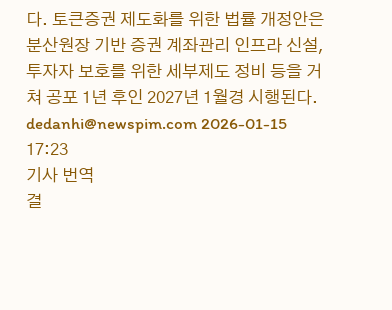다. 토큰증권 제도화를 위한 법률 개정안은 분산원장 기반 증권 계좌관리 인프라 신설, 투자자 보호를 위한 세부제도 정비 등을 거쳐 공포 1년 후인 2027년 1월경 시행된다. dedanhi@newspim.com 2026-01-15 17:23
기사 번역
결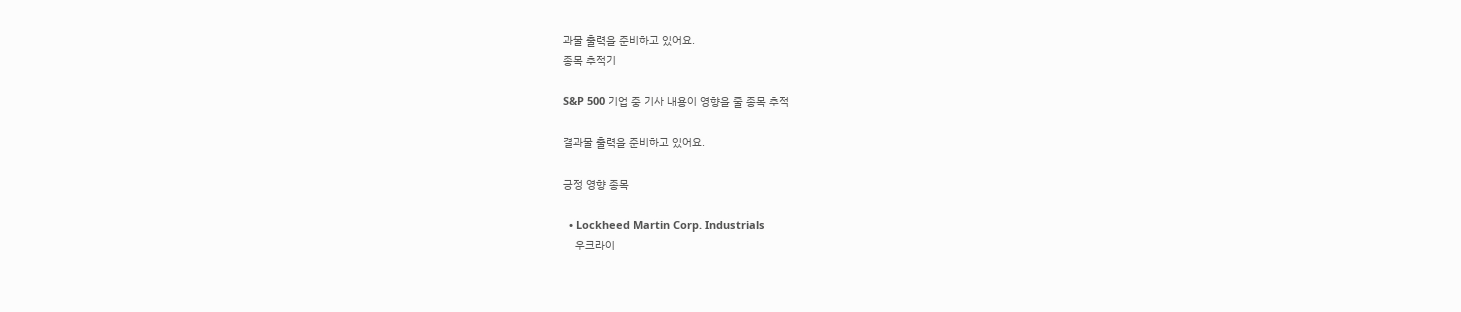과물 출력을 준비하고 있어요.
종목 추적기

S&P 500 기업 중 기사 내용이 영향을 줄 종목 추적

결과물 출력을 준비하고 있어요.

긍정 영향 종목

  • Lockheed Martin Corp. Industrials
    우크라이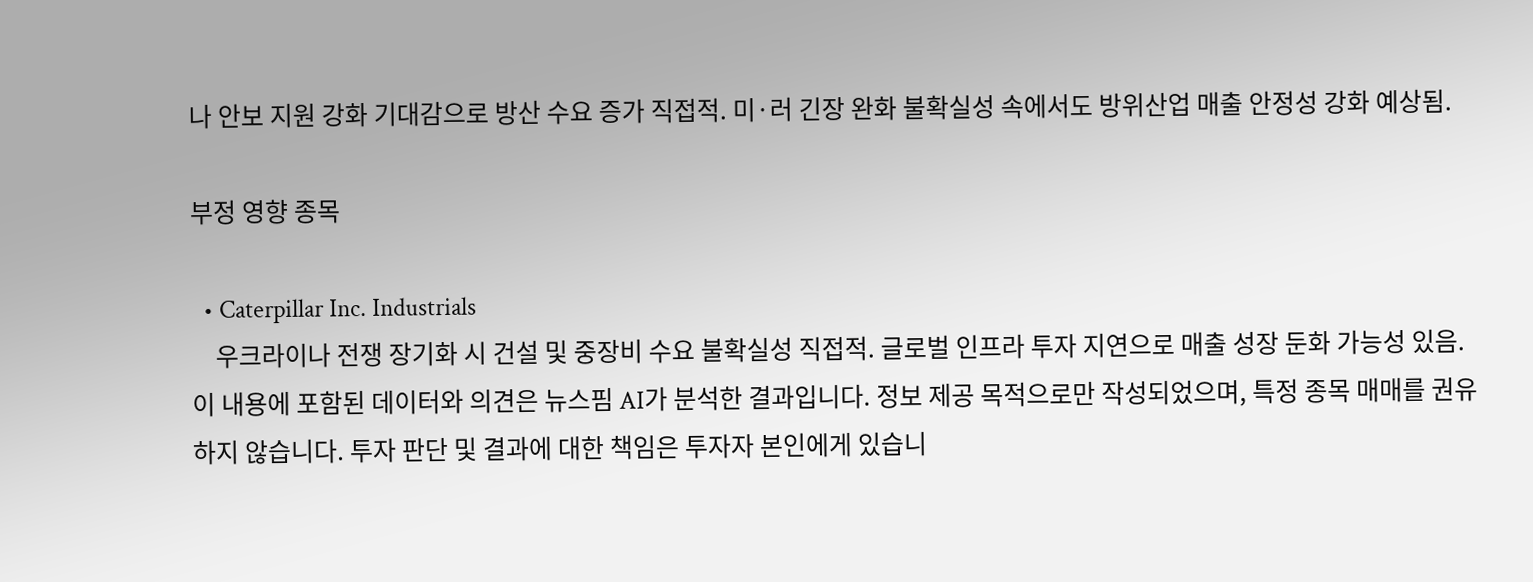나 안보 지원 강화 기대감으로 방산 수요 증가 직접적. 미·러 긴장 완화 불확실성 속에서도 방위산업 매출 안정성 강화 예상됨.

부정 영향 종목

  • Caterpillar Inc. Industrials
    우크라이나 전쟁 장기화 시 건설 및 중장비 수요 불확실성 직접적. 글로벌 인프라 투자 지연으로 매출 성장 둔화 가능성 있음.
이 내용에 포함된 데이터와 의견은 뉴스핌 AI가 분석한 결과입니다. 정보 제공 목적으로만 작성되었으며, 특정 종목 매매를 권유하지 않습니다. 투자 판단 및 결과에 대한 책임은 투자자 본인에게 있습니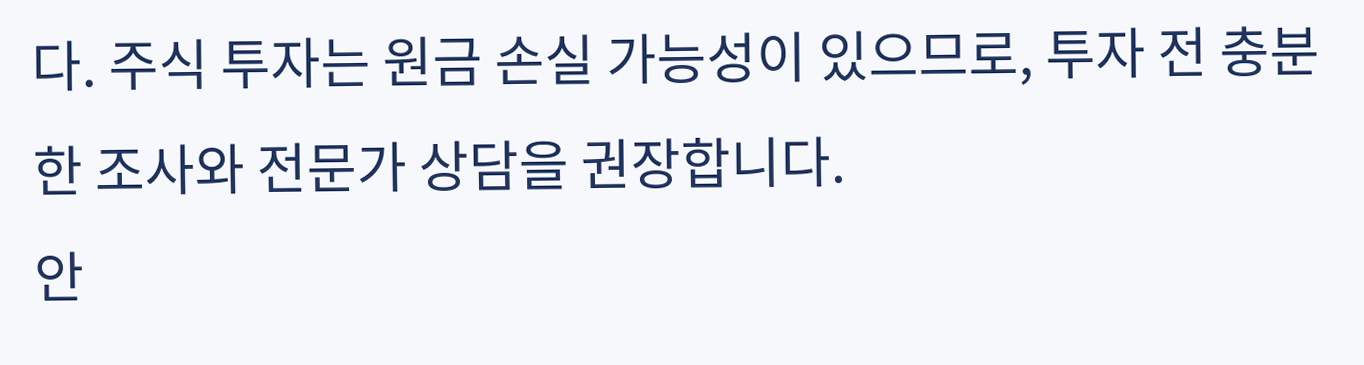다. 주식 투자는 원금 손실 가능성이 있으므로, 투자 전 충분한 조사와 전문가 상담을 권장합니다.
안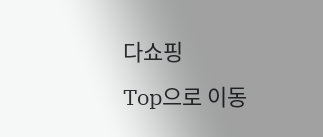다쇼핑
Top으로 이동